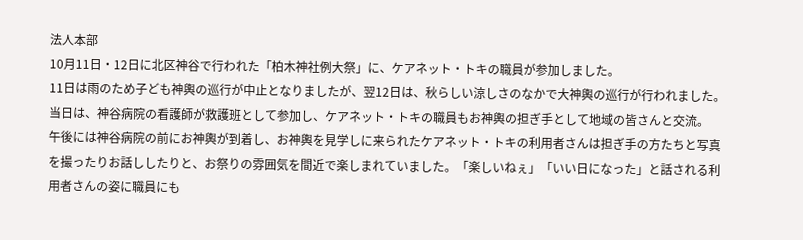法人本部
10月11日・12日に北区神谷で行われた「柏木神社例大祭」に、ケアネット・トキの職員が参加しました。
11日は雨のため子ども神輿の巡行が中止となりましたが、翌12日は、秋らしい涼しさのなかで大神輿の巡行が行われました。
当日は、神谷病院の看護師が救護班として参加し、ケアネット・トキの職員もお神輿の担ぎ手として地域の皆さんと交流。
午後には神谷病院の前にお神輿が到着し、お神輿を見学しに来られたケアネット・トキの利用者さんは担ぎ手の方たちと写真を撮ったりお話ししたりと、お祭りの雰囲気を間近で楽しまれていました。「楽しいねぇ」「いい日になった」と話される利用者さんの姿に職員にも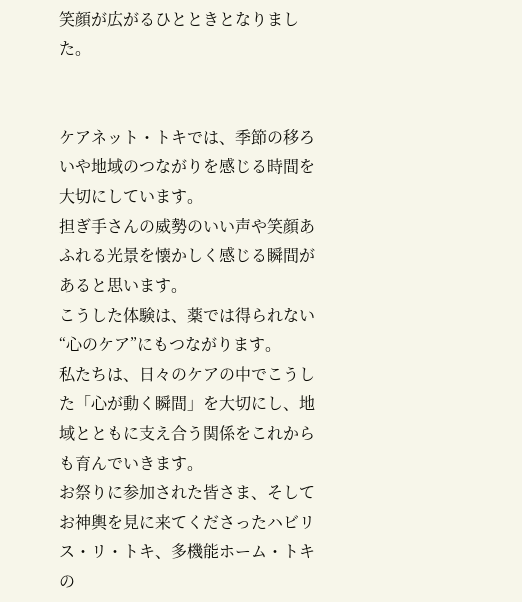笑顔が広がるひとときとなりました。


ケアネット・トキでは、季節の移ろいや地域のつながりを感じる時間を大切にしています。
担ぎ手さんの威勢のいい声や笑顔あふれる光景を懐かしく感じる瞬間があると思います。
こうした体験は、薬では得られない“心のケア”にもつながります。
私たちは、日々のケアの中でこうした「心が動く瞬間」を大切にし、地域とともに支え合う関係をこれからも育んでいきます。
お祭りに参加された皆さま、そしてお神輿を見に来てくださったハビリス・リ・トキ、多機能ホーム・トキの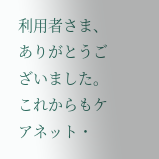利用者さま、ありがとうございました。
これからもケアネット・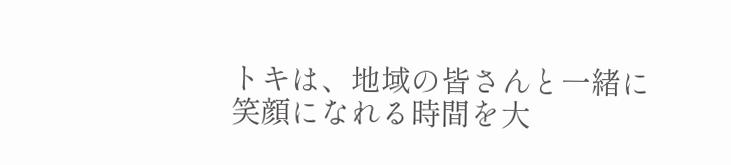トキは、地域の皆さんと一緒に笑顔になれる時間を大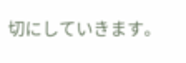切にしていきます。